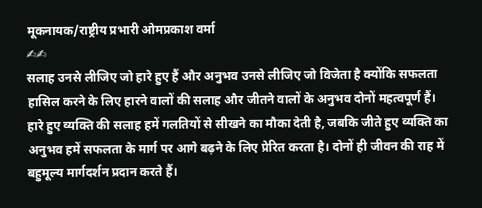मूकनायक/राष्ट्रीय प्रभारी ओमप्रकाश वर्मा
✍✍
सलाह उनसे लीजिए जो हारे हुए हैं और अनुभव उनसे लीजिए जो विजेता है क्योंकि सफलता हासिल करने के लिए हारने वालों की सलाह और जीतने वालों के अनुभव दोनों महत्वपूर्ण हैं। हारे हुए व्यक्ति की सलाह हमें गलतियों से सीखने का मौका देती है, जबकि जीते हुए व्यक्ति का अनुभव हमें सफलता के मार्ग पर आगे बढ़ने के लिए प्रेरित करता है। दोनों ही जीवन की राह में बहुमूल्य मार्गदर्शन प्रदान करते हैं।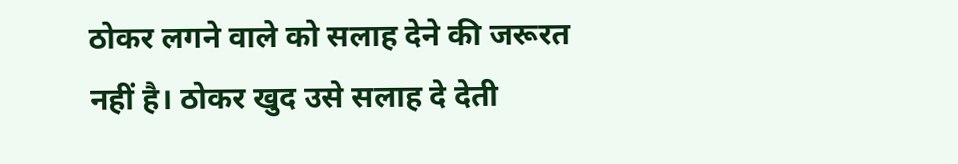ठोकर लगने वाले को सलाह देने की जरूरत नहीं है। ठोकर खुद उसे सलाह दे देती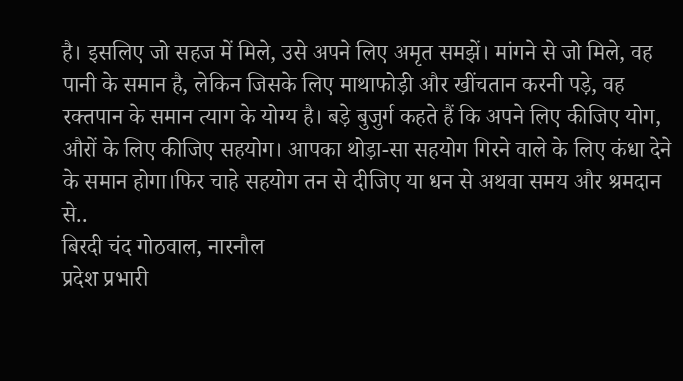है। इसलिए जो सहज में मिले, उसे अपने लिए अमृत समझें। मांगने से जो मिले, वह पानी के समान है, लेकिन जिसके लिए माथाफोड़ी और खींचतान करनी पड़े, वह रक्तपान के समान त्याग के योग्य है। बड़े बुजुर्ग कहते हैं कि अपने लिए कीजिए योग, औरों के लिए कीजिए सहयोग। आपका थोड़ा-सा सहयोग गिरने वाले के लिए कंधा देने के समान होगा।फिर चाहे सहयोग तन से दीजिए या धन से अथवा समय और श्रमदान से..
बिरदी चंद गोठवाल, नारनौल
प्रदेश प्रभारी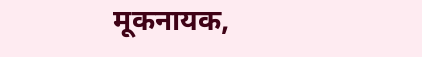मूकनायक,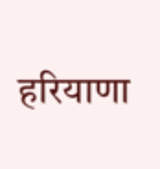हरियाणा